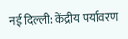नई दिल्ली: केंद्रीय पर्यावरण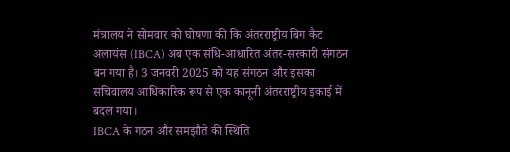मंत्रालय ने सोमवार को घोषणा की कि अंतरराष्ट्रीय बिग कैट अलायंस (IBCA) अब एक संधि-आधारित अंतर-सरकारी संगठन बन गया है। 3 जनवरी 2025 को यह संगठन और इसका सचिवालय आधिकारिक रूप से एक कानूनी अंतरराष्ट्रीय इकाई में बदल गया।
IBCA के गठन और समझौते की स्थिति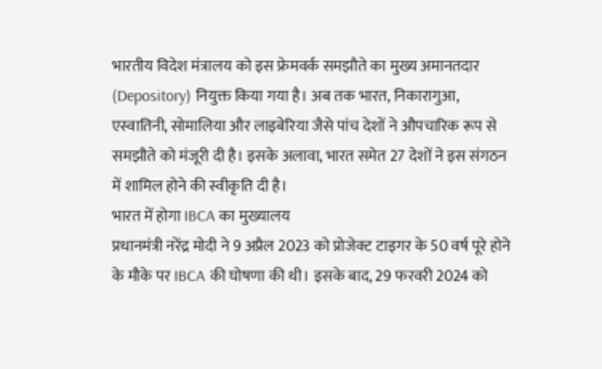भारतीय विदेश मंत्रालय को इस फ्रेमवर्क समझौते का मुख्य अमानतदार (Depository) नियुक्त किया गया है। अब तक भारत, निकारागुआ, एस्वातिनी, सोमालिया और लाइबेरिया जैसे पांच देशों ने औपचारिक रूप से समझौते को मंजूरी दी है। इसके अलावा, भारत समेत 27 देशों ने इस संगठन में शामिल होने की स्वीकृति दी है।
भारत में होगा IBCA का मुख्यालय
प्रधानमंत्री नरेंद्र मोदी ने 9 अप्रैल 2023 को प्रोजेक्ट टाइगर के 50 वर्ष पूरे होने के मौके पर IBCA की घोषणा की थी। इसके बाद, 29 फरवरी 2024 को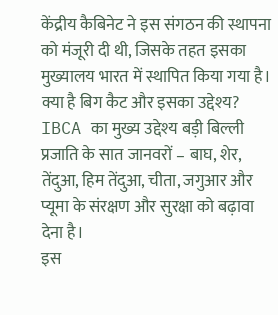केंद्रीय कैबिनेट ने इस संगठन की स्थापना को मंजूरी दी थी, जिसके तहत इसका मुख्यालय भारत में स्थापित किया गया है।
क्या है बिग कैट और इसका उद्देश्य?
IBCA का मुख्य उद्देश्य बड़ी बिल्ली प्रजाति के सात जानवरों – बाघ, शेर, तेंदुआ, हिम तेंदुआ, चीता, जगुआर और प्यूमा के संरक्षण और सुरक्षा को बढ़ावा देना है।
इस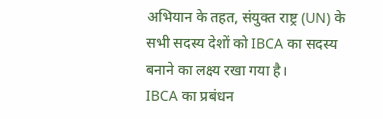अभियान के तहत, संयुक्त राष्ट्र (UN) के सभी सदस्य देशों को IBCA का सदस्य बनाने का लक्ष्य रखा गया है।
IBCA का प्रबंधन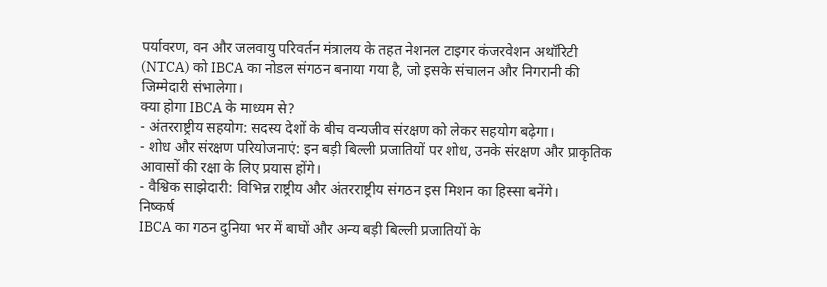पर्यावरण, वन और जलवायु परिवर्तन मंत्रालय के तहत नेशनल टाइगर कंजरवेशन अथॉरिटी (NTCA) को IBCA का नोडल संगठन बनाया गया है, जो इसके संचालन और निगरानी की जिम्मेदारी संभालेगा।
क्या होगा IBCA के माध्यम से?
- अंतरराष्ट्रीय सहयोग: सदस्य देशों के बीच वन्यजीव संरक्षण को लेकर सहयोग बढ़ेगा।
- शोध और संरक्षण परियोजनाएं: इन बड़ी बिल्ली प्रजातियों पर शोध, उनके संरक्षण और प्राकृतिक आवासों की रक्षा के लिए प्रयास होंगे।
- वैश्विक साझेदारी: विभिन्न राष्ट्रीय और अंतरराष्ट्रीय संगठन इस मिशन का हिस्सा बनेंगे।
निष्कर्ष
IBCA का गठन दुनिया भर में बाघों और अन्य बड़ी बिल्ली प्रजातियों के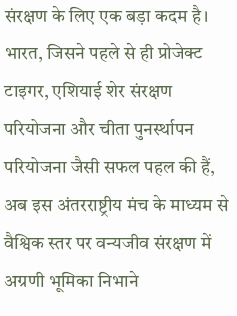संरक्षण के लिए एक बड़ा कदम है। भारत, जिसने पहले से ही प्रोजेक्ट टाइगर, एशियाई शेर संरक्षण परियोजना और चीता पुनर्स्थापन परियोजना जैसी सफल पहल की हैं, अब इस अंतरराष्ट्रीय मंच के माध्यम से वैश्विक स्तर पर वन्यजीव संरक्षण में अग्रणी भूमिका निभाने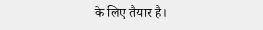के लिए तैयार है।